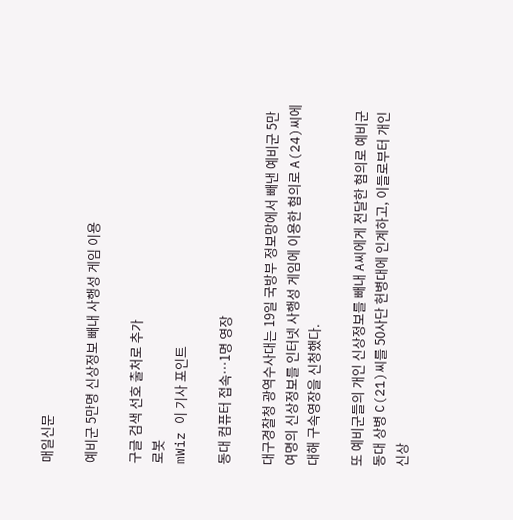매일신문

예비군 5만명 신상정보 빼내 사행성 게임 이용

구글 검색 선호 출처로 추가
로봇
mWiz 이 기사 포인트

동대 컴퓨터 접속…1명 영장

대구경찰청 광역수사대는 19일 국방부 정보망에서 빼낸 예비군 5만여명의 신상정보를 인터넷 사행성 게임에 이용한 혐의로 A(24)씨에 대해 구속영장을 신청했다.

또 예비군들의 개인 신상정보를 빼내 A씨에게 전달한 혐의로 예비군 동대 상병 C(21)씨를 50사단 헌병대에 인계하고, 이들로부터 개인 신상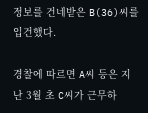정보를 건네받은 B(36)씨를 입건했다.

경찰에 따르면 A씨 등은 지난 3월 초 C씨가 근무하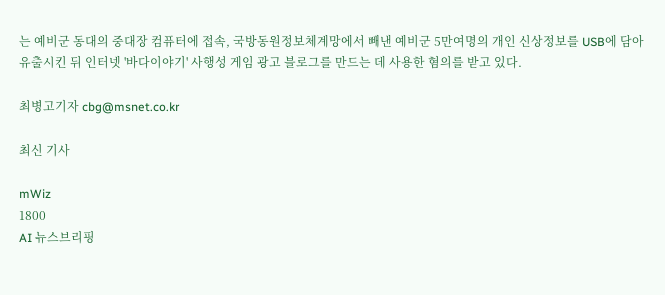는 예비군 동대의 중대장 컴퓨터에 접속, 국방동원정보체계망에서 빼낸 예비군 5만여명의 개인 신상정보를 USB에 담아 유출시킨 뒤 인터넷 '바다이야기' 사행성 게임 광고 블로그를 만드는 데 사용한 혐의를 받고 있다.

최병고기자 cbg@msnet.co.kr

최신 기사

mWiz
1800
AI 뉴스브리핑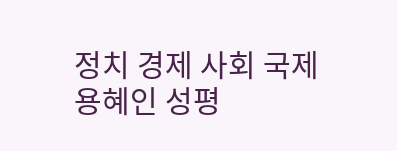정치 경제 사회 국제
용혜인 성평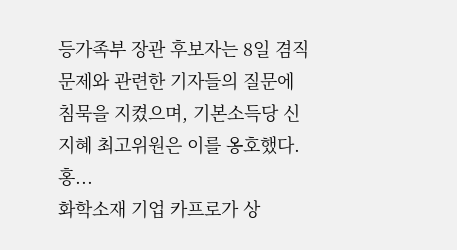등가족부 장관 후보자는 8일 겸직 문제와 관련한 기자들의 질문에 침묵을 지켰으며, 기본소득당 신지혜 최고위원은 이를 옹호했다. 홍...
화학소재 기업 카프로가 상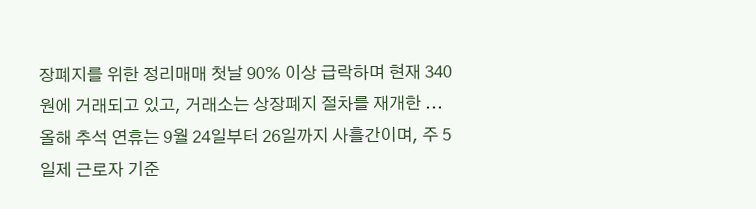장폐지를 위한 정리매매 첫날 90% 이상 급락하며 현재 340원에 거래되고 있고, 거래소는 상장폐지 절차를 재개한 ...
올해 추석 연휴는 9월 24일부터 26일까지 사흘간이며, 주 5일제 근로자 기준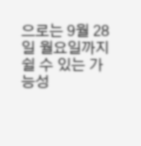으로는 9월 28일 월요일까지 쉴 수 있는 가능성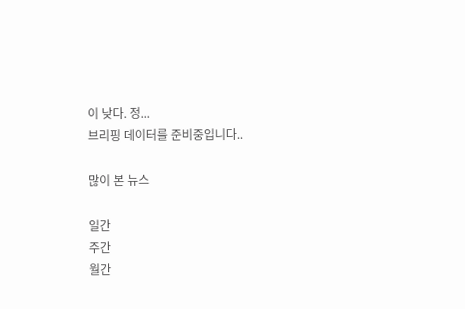이 낮다. 정...
브리핑 데이터를 준비중입니다..

많이 본 뉴스

일간
주간
월간